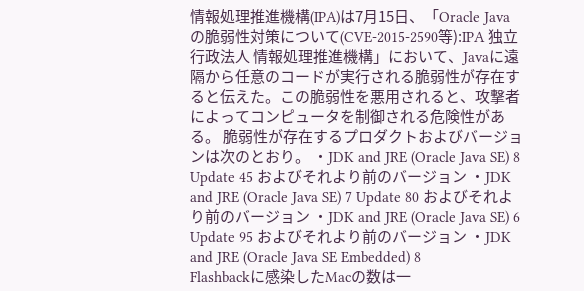情報処理推進機構(IPA)は7月15日、「Oracle Java の脆弱性対策について(CVE-2015-2590等):IPA 独立行政法人 情報処理推進機構」において、Javaに遠隔から任意のコードが実行される脆弱性が存在すると伝えた。この脆弱性を悪用されると、攻撃者によってコンピュータを制御される危険性がある。 脆弱性が存在するプロダクトおよびバージョンは次のとおり。 ・JDK and JRE (Oracle Java SE) 8 Update 45 およびそれより前のバージョン ・JDK and JRE (Oracle Java SE) 7 Update 80 およびそれより前のバージョン ・JDK and JRE (Oracle Java SE) 6 Update 95 およびそれより前のバージョン ・JDK and JRE (Oracle Java SE Embedded) 8
Flashbackに感染したMacの数は一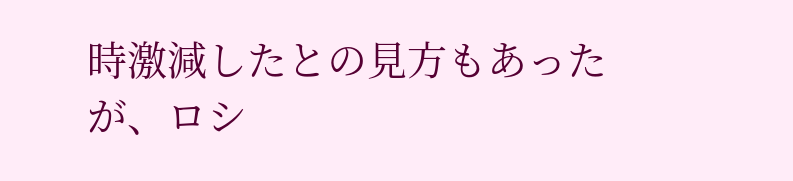時激減したとの見方もあったが、ロシ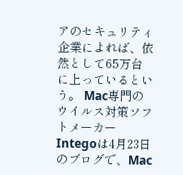アのセキュリティ企業によれば、依然として65万台に上っているという。 Mac専門のウイルス対策ソフトメーカーIntegoは4月23日のブログで、Mac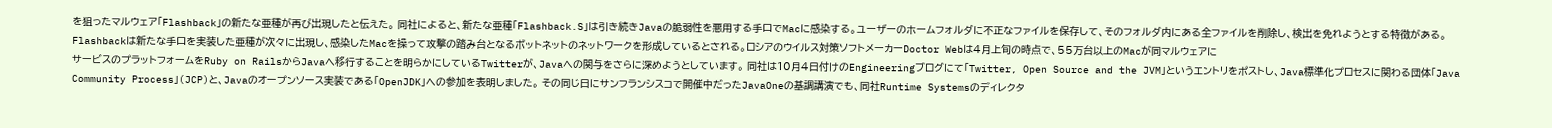を狙ったマルウェア「Flashback」の新たな亜種が再び出現したと伝えた。 同社によると、新たな亜種「Flashback.S」は引き続きJavaの脆弱性を悪用する手口でMacに感染する。ユーザーのホームフォルダに不正なファイルを保存して、そのフォルダ内にある全ファイルを削除し、検出を免れようとする特徴がある。 Flashbackは新たな手口を実装した亜種が次々に出現し、感染したMacを操って攻撃の踏み台となるボットネットのネットワークを形成しているとされる。ロシアのウイルス対策ソフトメーカーDoctor Webは4月上旬の時点で、55万台以上のMacが同マルウェアに
サービスのプラットフォームをRuby on RailsからJavaへ移行することを明らかにしているTwitterが、Javaへの関与をさらに深めようとしています。 同社は10月4日付けのEngineeringブログにて「Twitter, Open Source and the JVM」というエントリをポストし、Java標準化プロセスに関わる団体「Java Community Process」(JCP)と、Javaのオープンソース実装である「OpenJDK」への参加を表明しました。 その同じ日にサンフランシスコで開催中だったJavaOneの基調講演でも、同社Runtime Systemsのディレクタ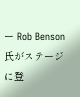ー Rob Benson氏がステージに登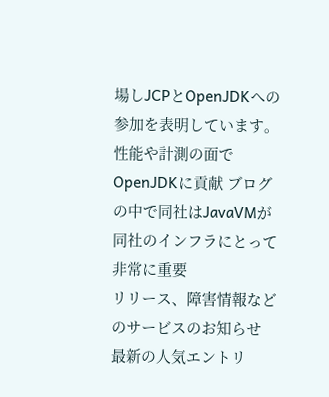場しJCPとOpenJDKへの参加を表明しています。 性能や計測の面でOpenJDKに貢献 ブログの中で同社はJavaVMが同社のインフラにとって非常に重要
リリース、障害情報などのサービスのお知らせ
最新の人気エントリ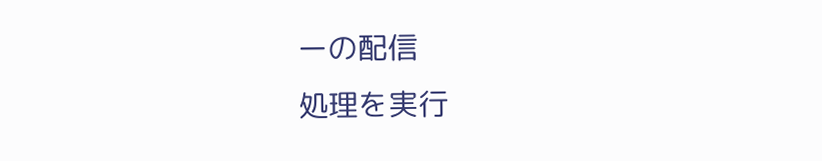ーの配信
処理を実行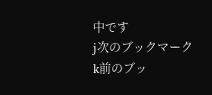中です
j次のブックマーク
k前のブッ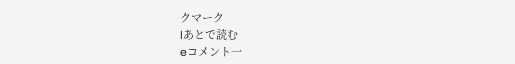クマーク
lあとで読む
eコメント一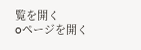覧を開く
oページを開く